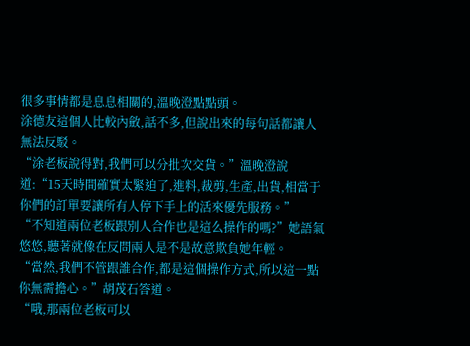很多事情都是息息相關的,溫晚澄點點頭。
涂德友這個人比較內斂,話不多,但說出來的每句話都讓人無法反駁。
“涂老板說得對,我們可以分批次交貨。”溫晚澄說道:“15天時間確實太緊迫了,進料,裁剪,生產,出貨,相當于你們的訂單要讓所有人停下手上的活來優先服務。”
“不知道兩位老板跟別人合作也是這么操作的嗎?”她語氣悠悠,聽著就像在反問兩人是不是故意欺負她年輕。
“當然,我們不管跟誰合作,都是這個操作方式,所以這一點你無需擔心。”胡茂石答道。
“哦,那兩位老板可以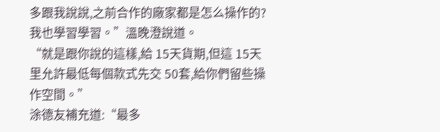多跟我說說,之前合作的廠家都是怎么操作的?我也學習學習。”溫晚澄說道。
“就是跟你說的這樣,給 15天貨期,但這 15天里允許最低每個款式先交 50套,給你們留些操作空間。”
涂德友補充道:“最多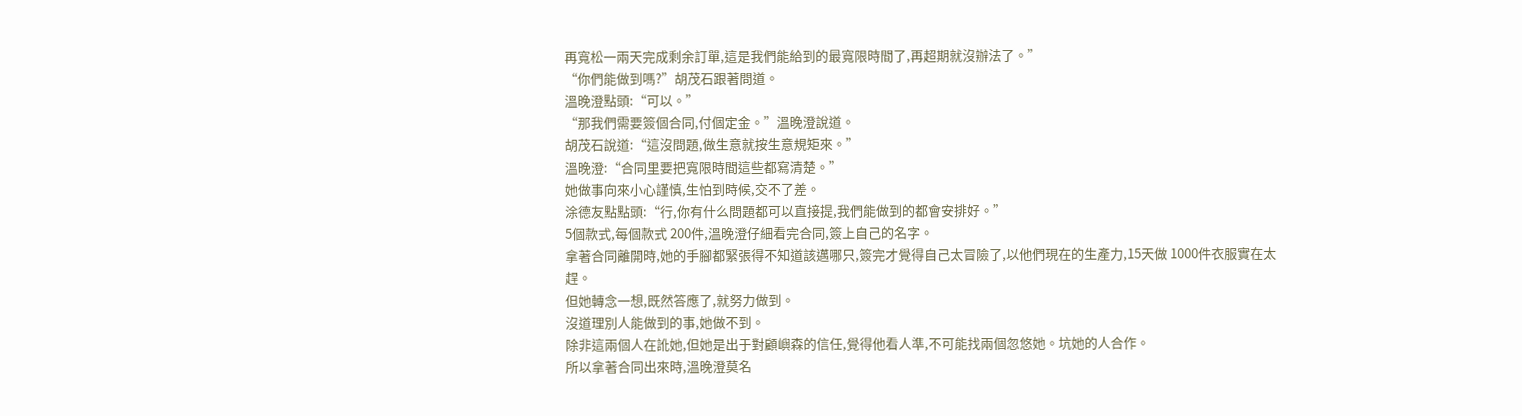再寬松一兩天完成剩余訂單,這是我們能給到的最寬限時間了,再超期就沒辦法了。”
“你們能做到嗎?”胡茂石跟著問道。
溫晚澄點頭:“可以。”
“那我們需要簽個合同,付個定金。”溫晚澄說道。
胡茂石說道:“這沒問題,做生意就按生意規矩來。”
溫晚澄:“合同里要把寬限時間這些都寫清楚。”
她做事向來小心謹慎,生怕到時候,交不了差。
涂德友點點頭:“行,你有什么問題都可以直接提,我們能做到的都會安排好。”
5個款式,每個款式 200件,溫晚澄仔細看完合同,簽上自己的名字。
拿著合同離開時,她的手腳都緊張得不知道該邁哪只,簽完才覺得自己太冒險了,以他們現在的生產力,15天做 1000件衣服實在太趕。
但她轉念一想,既然答應了,就努力做到。
沒道理別人能做到的事,她做不到。
除非這兩個人在訛她,但她是出于對顧嶼森的信任,覺得他看人準,不可能找兩個忽悠她。坑她的人合作。
所以拿著合同出來時,溫晚澄莫名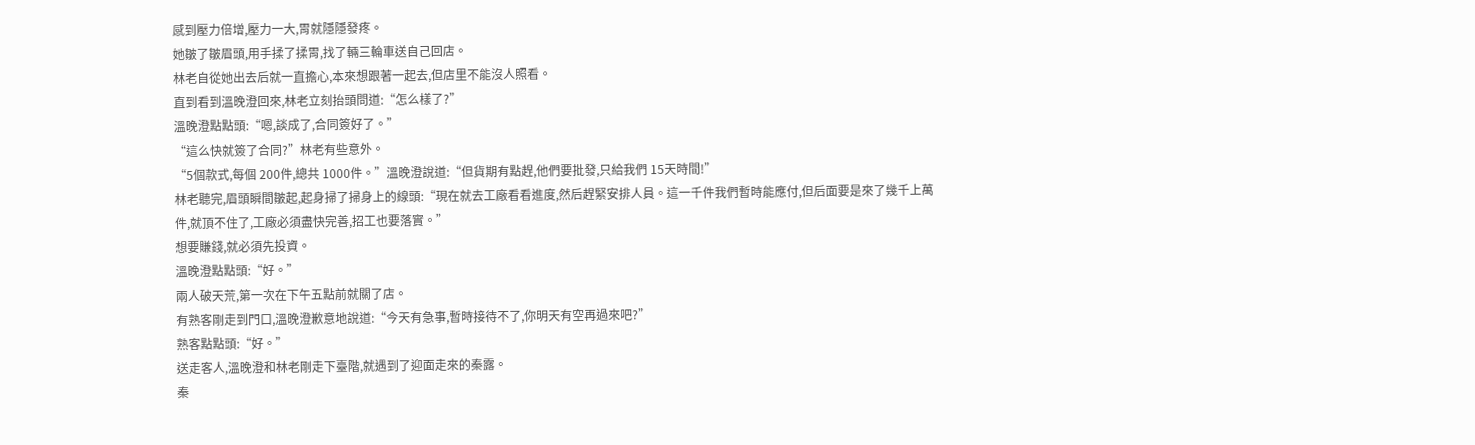感到壓力倍增,壓力一大,胃就隱隱發疼。
她皺了皺眉頭,用手揉了揉胃,找了輛三輪車送自己回店。
林老自從她出去后就一直擔心,本來想跟著一起去,但店里不能沒人照看。
直到看到溫晚澄回來,林老立刻抬頭問道:“怎么樣了?”
溫晚澄點點頭:“嗯,談成了,合同簽好了。”
“這么快就簽了合同?”林老有些意外。
“5個款式,每個 200件,總共 1000件。”溫晚澄說道:“但貨期有點趕,他們要批發,只給我們 15天時間!”
林老聽完,眉頭瞬間皺起,起身掃了掃身上的線頭:“現在就去工廠看看進度,然后趕緊安排人員。這一千件我們暫時能應付,但后面要是來了幾千上萬件,就頂不住了,工廠必須盡快完善,招工也要落實。”
想要賺錢,就必須先投資。
溫晚澄點點頭:“好。”
兩人破天荒,第一次在下午五點前就關了店。
有熟客剛走到門口,溫晚澄歉意地說道:“今天有急事,暫時接待不了,你明天有空再過來吧?”
熟客點點頭:“好。”
送走客人,溫晚澄和林老剛走下臺階,就遇到了迎面走來的秦露。
秦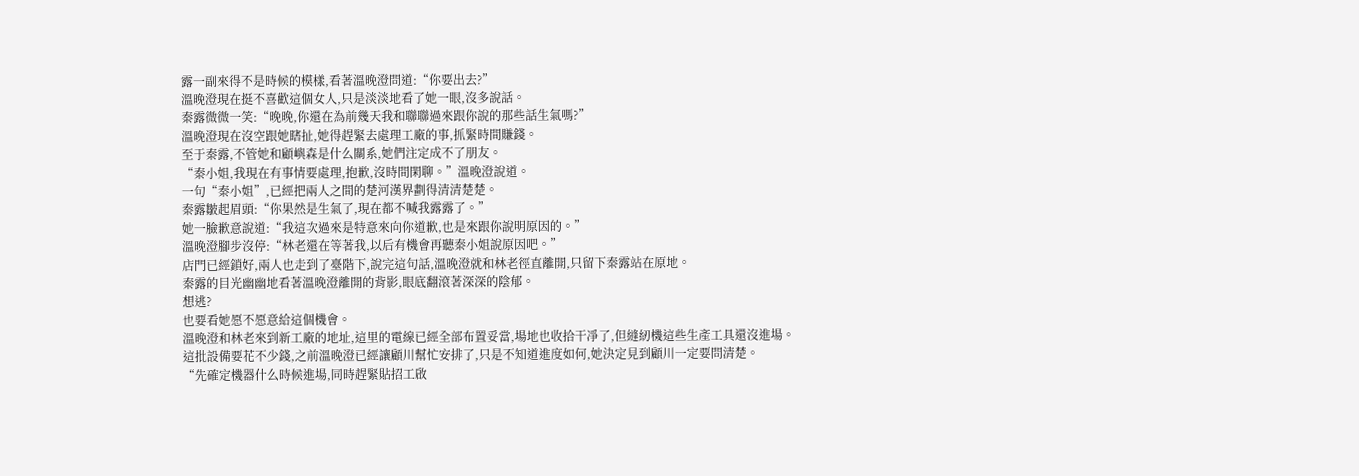露一副來得不是時候的模樣,看著溫晚澄問道:“你要出去?”
溫晚澄現在挺不喜歡這個女人,只是淡淡地看了她一眼,沒多說話。
秦露微微一笑:“晚晚,你還在為前幾天我和聯聯過來跟你說的那些話生氣嗎?”
溫晚澄現在沒空跟她瞎扯,她得趕緊去處理工廠的事,抓緊時間賺錢。
至于秦露,不管她和顧嶼森是什么關系,她們注定成不了朋友。
“秦小姐,我現在有事情要處理,抱歉,沒時間閑聊。”溫晚澄說道。
一句“秦小姐”,已經把兩人之間的楚河漢界劃得清清楚楚。
秦露皺起眉頭:“你果然是生氣了,現在都不喊我露露了。”
她一臉歉意說道:“我這次過來是特意來向你道歉,也是來跟你說明原因的。”
溫晚澄腳步沒停:“林老還在等著我,以后有機會再聽秦小姐說原因吧。”
店門已經鎖好,兩人也走到了臺階下,說完這句話,溫晚澄就和林老徑直離開,只留下秦露站在原地。
秦露的目光幽幽地看著溫晚澄離開的背影,眼底翻滾著深深的陰郁。
想逃?
也要看她愿不愿意給這個機會。
溫晚澄和林老來到新工廠的地址,這里的電線已經全部布置妥當,場地也收拾干凈了,但縫紉機這些生產工具還沒進場。
這批設備要花不少錢,之前溫晚澄已經讓顧川幫忙安排了,只是不知道進度如何,她決定見到顧川一定要問清楚。
“先確定機器什么時候進場,同時趕緊貼招工啟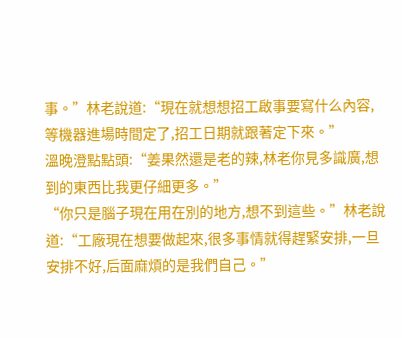事。”林老說道:“現在就想想招工啟事要寫什么內容,等機器進場時間定了,招工日期就跟著定下來。”
溫晚澄點點頭:“姜果然還是老的辣,林老你見多識廣,想到的東西比我更仔細更多。”
“你只是腦子現在用在別的地方,想不到這些。”林老說道:“工廠現在想要做起來,很多事情就得趕緊安排,一旦安排不好,后面麻煩的是我們自己。”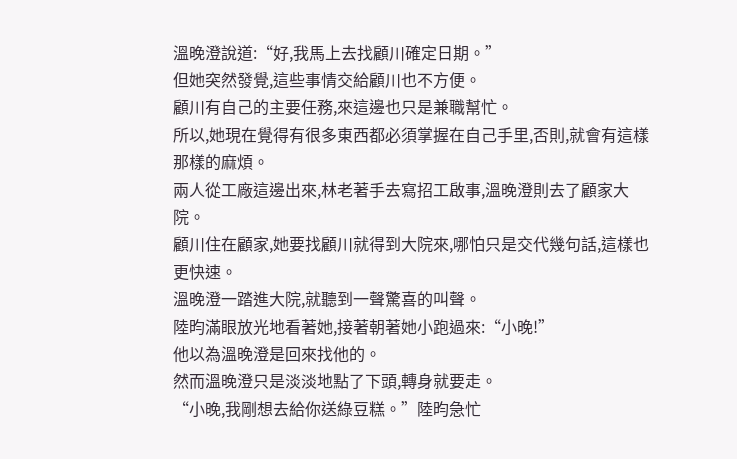溫晚澄說道:“好,我馬上去找顧川確定日期。”
但她突然發覺,這些事情交給顧川也不方便。
顧川有自己的主要任務,來這邊也只是兼職幫忙。
所以,她現在覺得有很多東西都必須掌握在自己手里,否則,就會有這樣那樣的麻煩。
兩人從工廠這邊出來,林老著手去寫招工啟事,溫晚澄則去了顧家大院。
顧川住在顧家,她要找顧川就得到大院來,哪怕只是交代幾句話,這樣也更快速。
溫晚澄一踏進大院,就聽到一聲驚喜的叫聲。
陸昀滿眼放光地看著她,接著朝著她小跑過來:“小晚!”
他以為溫晚澄是回來找他的。
然而溫晚澄只是淡淡地點了下頭,轉身就要走。
“小晚,我剛想去給你送綠豆糕。”陸昀急忙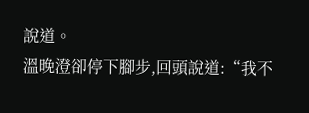說道。
溫晚澄卻停下腳步,回頭說道:“我不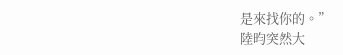是來找你的。”
陸昀突然大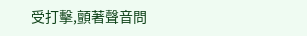受打擊,顫著聲音問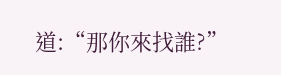道:“那你來找誰?”